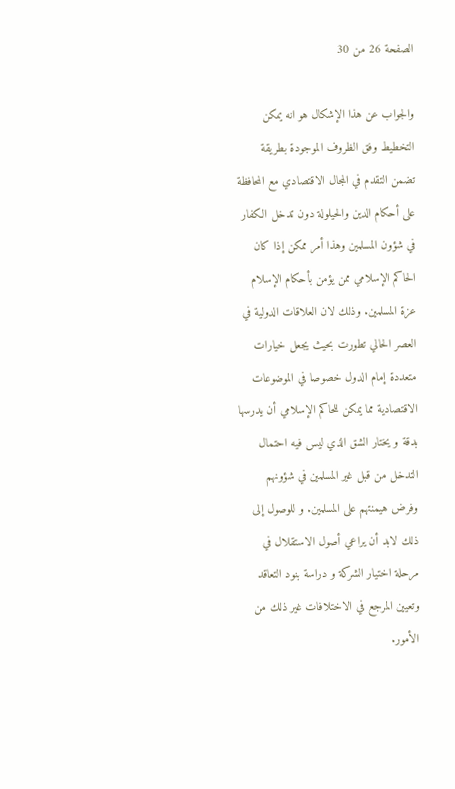الصفحة 26 من 30

والجواب عن هذا الإشكال هو انه يمكن التخطيط وفق الظروف الموجودة بطريقة تضمن التقدم في المجال الاقتصادي مع المحافظة على أحكام الدين والحيلولة دون تدخل الكفار في شؤون المسلمين وهذا أمر ممكن إذا كان الحاكم الإسلامي ممن يؤمن بأحكام الإسلام عزة المسلمين. وذلك لان العلاقات الدولية في العصر الحالي تطورت بحيث يجعل خيارات متعددة إمام الدول خصوصا في الموضوعات الاقتصادية مما يمكن للحاكم الإسلامي أن يدرسها بدقة و يختار الشق الذي ليس فيه احتمال التدخل من قبل غير المسلمين في شؤونهم وفرض هيمنتهم على المسلمين. و للوصول إلى ذلك لابد أن يراعي أصول الاستقلال في مرحلة اختيار الشركة و دراسة بنود التعاقد وتعيين المرجع في الاختلافات غير ذلك من الأمور.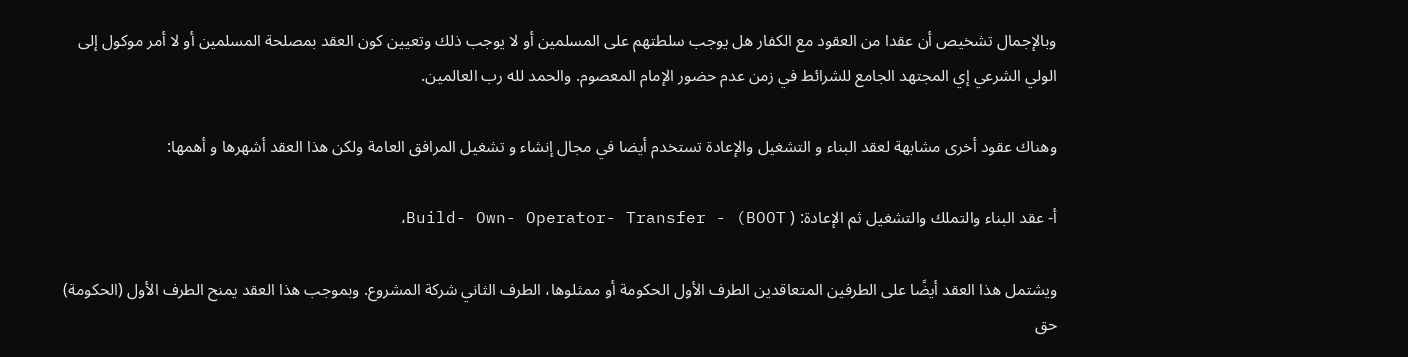وبالإجمال تشخيص أن عقدا من العقود مع الكفار هل يوجب سلطتهم على المسلمين أو لا يوجب ذلك وتعيين كون العقد بمصلحة المسلمين أو لا أمر موكول إلى الولي الشرعي إي المجتهد الجامع للشرائط في زمن عدم حضور الإمام المعصوم. والحمد لله رب العالمين.

وهناك عقود أخرى مشابهة لعقد البناء و التشغيل والإعادة تستخدم أيضا في مجال إنشاء و تشغيل المرافق العامة ولكن هذا العقد أشهرها و أهمها:

أ- عقد البناء والتملك والتشغيل ثم الإعادة: ( BOOT) - Build- Own- Operator- Transfer،

ويشتمل هذا العقد أيضًا على الطرفين المتعاقدين الطرف الأول الحكومة أو ممثلوها، الطرف الثاني شركة المشروع. وبموجب هذا العقد يمنح الطرف الأول (الحكومة) حق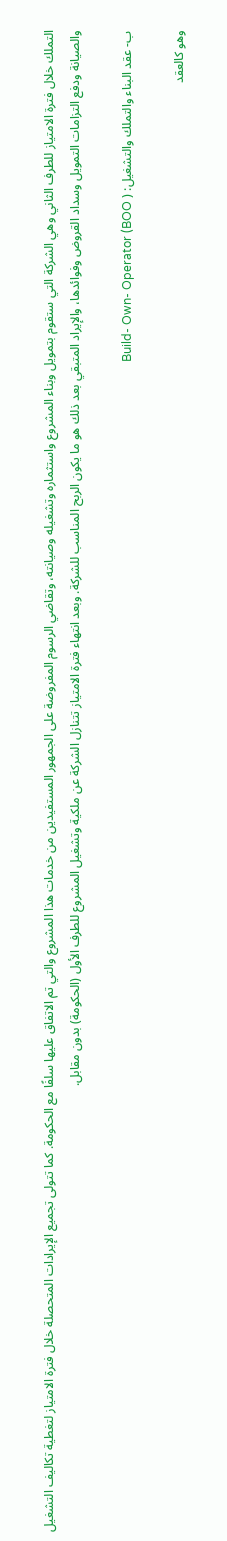التملك خلال فترة الامتياز للطرف الثاني وهي الشركة التي ستقوم بتمويل وبناء المشروع واستثماره وتشغيله وصيانته، وتقاضي الرسوم المفروضة على الجمهور المستفيدين من خدمات هذا المشروع والتي تم الاتفاق عليها سلفًا مع الحكومة. كما تتولى تجميع الإيرادات المتحصلة خلال فترة الامتياز لتغطية تكاليف التشغيل والصيانة ودفع التزامات التمويل وسداد القروض وفوائدها، والإيراد المتبقي بعد ذلك هو ما يكون الربح المناسب للشركة. وبعد انتهاء فترة الامتياز تتنازل الشركة عن ملكية وتشغيل المشروع للطرف الأول (الحكومة) بدون مقابل.

ب- عقد البناء والتملك والتشغيل: ( BOO) Build- Own- Operator

وهو كالعقد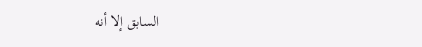السابق إلا أنه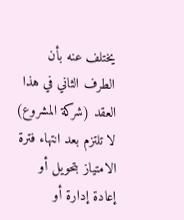يختلف عنه بأن الطرف الثاني في هذا العقد (شركة المشروع) لا تلتزم بعد انتهاء فترة الامتياز بتحويل أو إعادة إدارة أو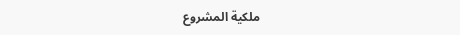ملكية المشروع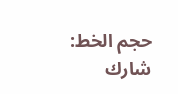حجم الخط:
شارك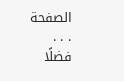الصفحة
. . .
فضلًا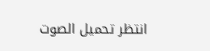انتظر تحميل الصوت